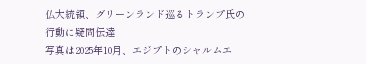仏大統領、グリーンランド巡るトランプ氏の行動に疑問伝達
写真は2025年10月、エジプトのシャルムエ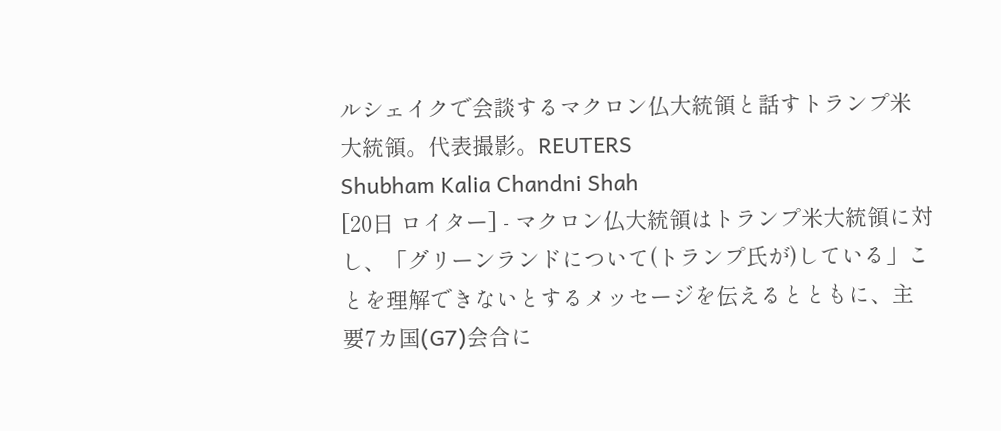ルシェイクで会談するマクロン仏大統領と話すトランプ米大統領。代表撮影。REUTERS
Shubham Kalia Chandni Shah
[20日 ロイター] - マクロン仏大統領はトランプ米大統領に対し、「グリーンランドについて(トランプ氏が)している」ことを理解できないとするメッセージを伝えるとともに、主要7カ国(G7)会合に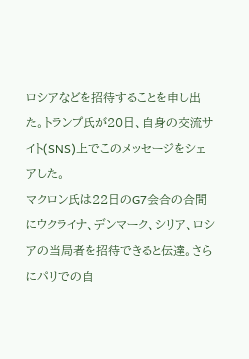ロシアなどを招待することを申し出た。トランプ氏が20日、自身の交流サイト(SNS)上でこのメッセージをシェアした。
マクロン氏は22日のG7会合の合間にウクライナ、デンマーク、シリア、ロシアの当局者を招待できると伝達。さらにパリでの自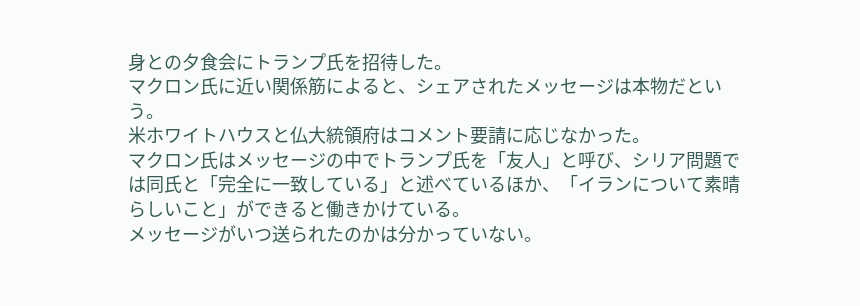身との夕食会にトランプ氏を招待した。
マクロン氏に近い関係筋によると、シェアされたメッセージは本物だという。
米ホワイトハウスと仏大統領府はコメント要請に応じなかった。
マクロン氏はメッセージの中でトランプ氏を「友人」と呼び、シリア問題では同氏と「完全に一致している」と述べているほか、「イランについて素晴らしいこと」ができると働きかけている。
メッセージがいつ送られたのかは分かっていない。